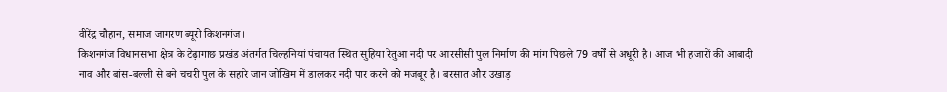वीरेंद्र चौहान, समाज जागरण ब्यूरो किशनगंज।
किशनगंज विधानसभा क्षेत्र के टेढ़ागाछ प्रखंड अंतर्गत चिल्हनियां पंचायत स्थित सुहिया रेतुआ नदी पर आरसीसी पुल निर्माण की मांग पिछले 79 वर्षों से अधूरी है। आज भी हजारों की आबादी नाव और बांस-बल्ली से बने चचरी पुल के सहारे जान जोखिम में डालकर नदी पार करने को मजबूर है। बरसात और उखाड़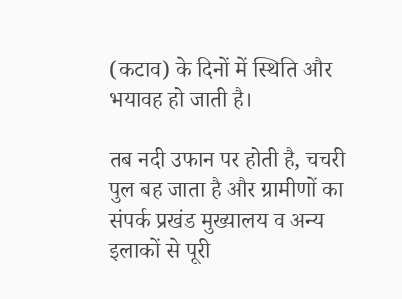(कटाव) के दिनों में स्थिति और भयावह हो जाती है।

तब नदी उफान पर होती है, चचरी पुल बह जाता है और ग्रामीणों का संपर्क प्रखंड मुख्यालय व अन्य इलाकों से पूरी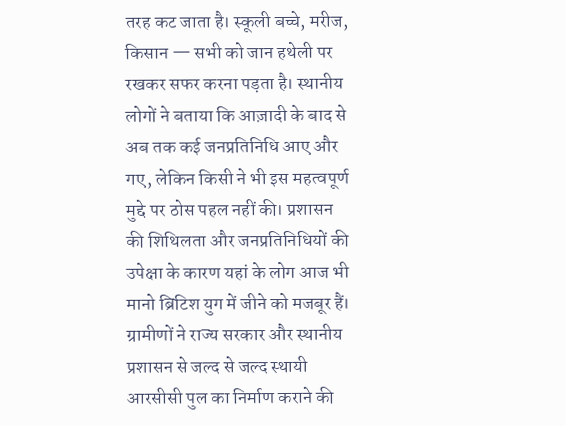तरह कट जाता है। स्कूली बच्चे, मरीज, किसान — सभी को जान हथेली पर रखकर सफर करना पड़ता है। स्थानीय लोगों ने बताया कि आज़ादी के बाद से अब तक कई जनप्रतिनिधि आए और गए, लेकिन किसी ने भी इस महत्वपूर्ण मुद्दे पर ठोस पहल नहीं की। प्रशासन की शिथिलता और जनप्रतिनिधियों की उपेक्षा के कारण यहां के लोग आज भी मानो ब्रिटिश युग में जीने को मजबूर हैं।
ग्रामीणों ने राज्य सरकार और स्थानीय प्रशासन से जल्द से जल्द स्थायी आरसीसी पुल का निर्माण कराने की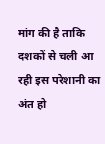मांग की है ताकि दशकों से चली आ रही इस परेशानी का अंत हो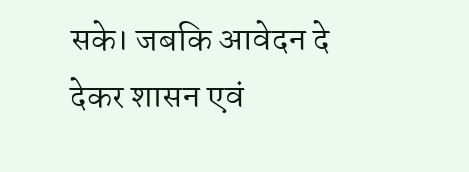सके। जबकि आवेदन दे देकर शासन एवं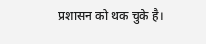प्रशासन को थक चुके है।